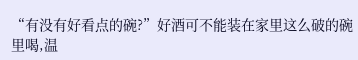“有没有好看点的碗?”好酒可不能装在家里这么破的碗里喝,温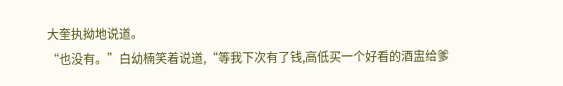大奎执拗地说道。
“也没有。”白幼楠笑着说道,“等我下次有了钱,高低买一个好看的酒盅给爹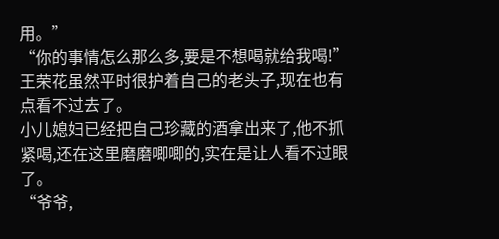用。”
“你的事情怎么那么多,要是不想喝就给我喝!”王荣花虽然平时很护着自己的老头子,现在也有点看不过去了。
小儿媳妇已经把自己珍藏的酒拿出来了,他不抓紧喝,还在这里磨磨唧唧的,实在是让人看不过眼了。
“爷爷,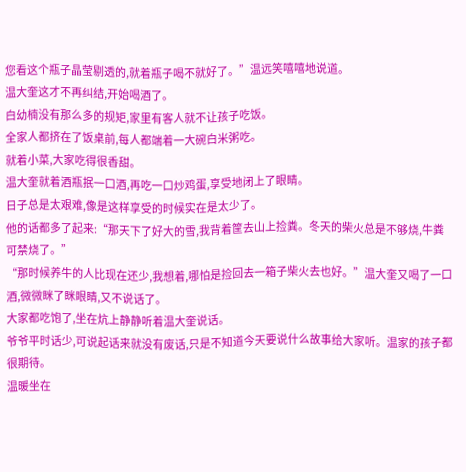您看这个瓶子晶莹剔透的,就着瓶子喝不就好了。”温远笑嘻嘻地说道。
温大奎这才不再纠结,开始喝酒了。
白幼楠没有那么多的规矩,家里有客人就不让孩子吃饭。
全家人都挤在了饭桌前,每人都端着一大碗白米粥吃。
就着小菜,大家吃得很香甜。
温大奎就着酒瓶抿一口酒,再吃一口炒鸡蛋,享受地闭上了眼睛。
日子总是太艰难,像是这样享受的时候实在是太少了。
他的话都多了起来:“那天下了好大的雪,我背着筐去山上捡粪。冬天的柴火总是不够烧,牛粪可禁烧了。”
“那时候养牛的人比现在还少,我想着,哪怕是捡回去一箱子柴火去也好。”温大奎又喝了一口酒,微微眯了眯眼睛,又不说话了。
大家都吃饱了,坐在炕上静静听着温大奎说话。
爷爷平时话少,可说起话来就没有废话,只是不知道今天要说什么故事给大家听。温家的孩子都很期待。
温暖坐在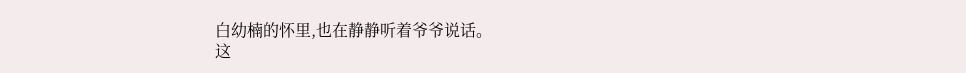白幼楠的怀里,也在静静听着爷爷说话。
这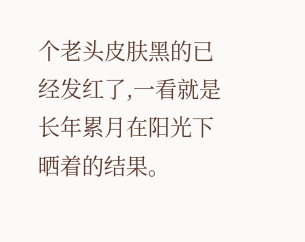个老头皮肤黑的已经发红了,一看就是长年累月在阳光下晒着的结果。